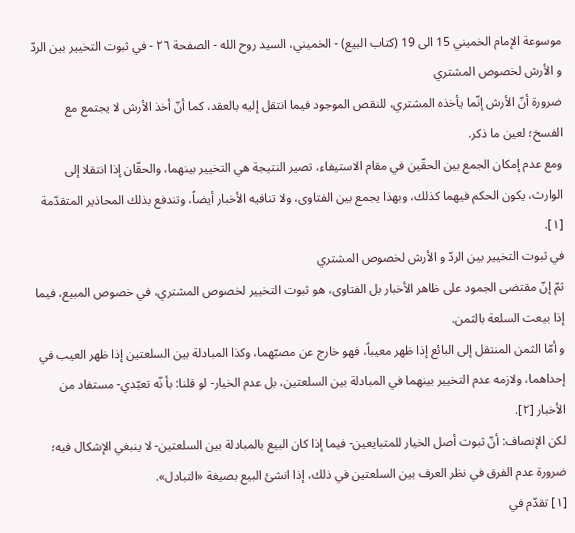موسوعة الإمام الخميني 15 الى 19 (كتاب البيع) - الخميني، السيد روح الله - الصفحة ٢٦ - في ثبوت التخيير بين الردّ و الأرش لخصوص المشتري
ضرورة أنّ الأرش إنّما يأخذه المشتري، للنقص الموجود فيما انتقل إليه بالعقد، كما أنّ أخذ الأرش لا يجتمع مع الفسخ؛ لعين ما ذكر.
ومع عدم إمكان الجمع بين الحقّين في مقام الاستيفاء، تصير النتيجة هي التخيير بينهما، والحقّان إذا انتقلا إلى الوارث، يكون الحكم فيهما كذلك، وبهذا يجمع بين الفتاوى، ولا تنافيه الأخبار أيضاً، وتندفع بذلك المحاذير المتقدّمة [١].
في ثبوت التخيير بين الردّ و الأرش لخصوص المشتري
ثمّ إنّ مقتضى الجمود على ظاهر الأخبار بل الفتاوى، هو ثبوت التخيير لخصوص المشتري، في خصوص المبيع، فيما إذا بيعت السلعة بالثمن.
و أمّا الثمن المنتقل إلى البائع إذا ظهر معيباً، فهو خارج عن مصبّهما، وكذا المبادلة بين السلعتين إذا ظهر العيب في إحداهما، ولازمه عدم التخيير بينهما في المبادلة بين السلعتين، بل عدم الخيار- لو قلنا: بأ نّه تعبّدي- مستفاد من الأخبار [٢].
لكن الإنصاف: أنّ ثبوت أصل الخيار للمتبايعين- فيما إذا كان البيع بالمبادلة بين السلعتين- لا ينبغي الإشكال فيه؛ ضرورة عدم الفرق في نظر العرف بين السلعتين في ذلك، إذا انشئ البيع بصيغة «التبادل».
[١] تقدّم في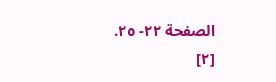الصفحة ٢٢- ٢٥.
[٢]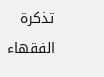تذكرة الفقهاء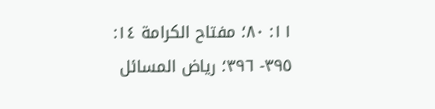١١: ٨٠؛ مفتاح الكرامة ١٤: ٣٩٥- ٣٩٦؛ رياض المسائل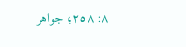٨: ٢٥٨؛ جواهر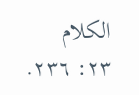الكلام ٢٣: ٢٣٦.